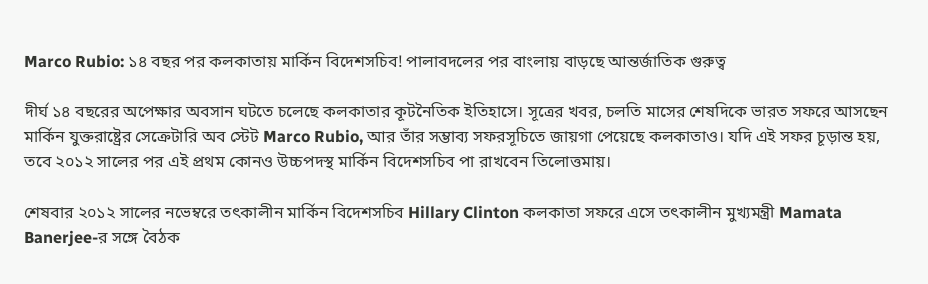Marco Rubio: ১৪ বছর পর কলকাতায় মার্কিন বিদেশসচিব! পালাবদলের পর বাংলায় বাড়ছে আন্তর্জাতিক গুরুত্ব

দীর্ঘ ১৪ বছরের অপেক্ষার অবসান ঘটতে চলেছে কলকাতার কূটনৈতিক ইতিহাসে। সূত্রের খবর, চলতি মাসের শেষদিকে ভারত সফরে আসছেন মার্কিন যুক্তরাষ্ট্রের সেক্রেটারি অব স্টেট Marco Rubio, আর তাঁর সম্ভাব্য সফরসূচিতে জায়গা পেয়েছে কলকাতাও। যদি এই সফর চূড়ান্ত হয়, তবে ২০১২ সালের পর এই প্রথম কোনও উচ্চপদস্থ মার্কিন বিদেশসচিব পা রাখবেন তিলোত্তমায়।

শেষবার ২০১২ সালের নভেম্বরে তৎকালীন মার্কিন বিদেশসচিব Hillary Clinton কলকাতা সফরে এসে তৎকালীন মুখ্যমন্ত্রী Mamata Banerjee-র সঙ্গে বৈঠক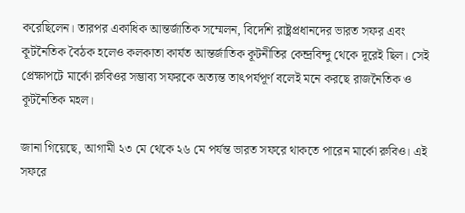করেছিলেন। তারপর একাধিক আন্তর্জাতিক সম্মেলন, বিদেশি রাষ্ট্রপ্রধানদের ভারত সফর এবং কূটনৈতিক বৈঠক হলেও কলকাতা কার্যত আন্তর্জাতিক কূটনীতির কেন্দ্রবিন্দু থেকে দূরেই ছিল। সেই প্রেক্ষাপটে মার্কো রুবিওর সম্ভাব্য সফরকে অত্যন্ত তাৎপর্যপূর্ণ বলেই মনে করছে রাজনৈতিক ও কূটনৈতিক মহল।

জানা গিয়েছে, আগামী ২৩ মে থেকে ২৬ মে পর্যন্ত ভারত সফরে থাকতে পারেন মার্কো রুবিও। এই সফরে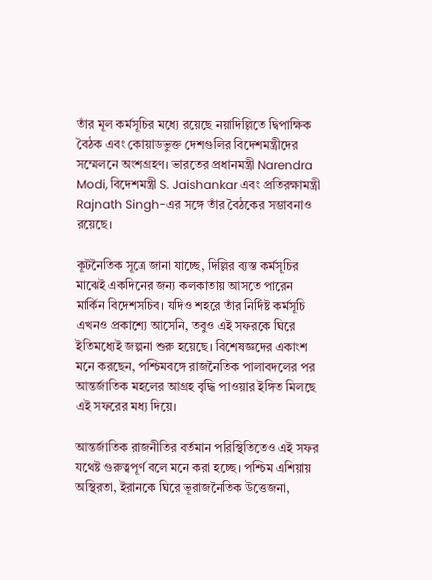তাঁর মূল কর্মসূচির মধ্যে রয়েছে নয়াদিল্লিতে দ্বিপাক্ষিক বৈঠক এবং কোয়াডভুক্ত দেশগুলির বিদেশমন্ত্রীদের সম্মেলনে অংশগ্রহণ। ভারতের প্রধানমন্ত্রী Narendra Modi, বিদেশমন্ত্রী S. Jaishankar এবং প্রতিরক্ষামন্ত্রী Rajnath Singh-এর সঙ্গে তাঁর বৈঠকের সম্ভাবনাও রয়েছে।

কূটনৈতিক সূত্রে জানা যাচ্ছে, দিল্লির ব্যস্ত কর্মসূচির মাঝেই একদিনের জন্য কলকাতায় আসতে পারেন মার্কিন বিদেশসচিব। যদিও শহরে তাঁর নির্দিষ্ট কর্মসূচি এখনও প্রকাশ্যে আসেনি, তবুও এই সফরকে ঘিরে ইতিমধ্যেই জল্পনা শুরু হয়েছে। বিশেষজ্ঞদের একাংশ মনে করছেন, পশ্চিমবঙ্গে রাজনৈতিক পালাবদলের পর আন্তর্জাতিক মহলের আগ্রহ বৃদ্ধি পাওয়ার ইঙ্গিত মিলছে এই সফরের মধ্য দিয়ে।

আন্তর্জাতিক রাজনীতির বর্তমান পরিস্থিতিতেও এই সফর যথেষ্ট গুরুত্বপূর্ণ বলে মনে করা হচ্ছে। পশ্চিম এশিয়ায় অস্থিরতা, ইরানকে ঘিরে ভূরাজনৈতিক উত্তেজনা,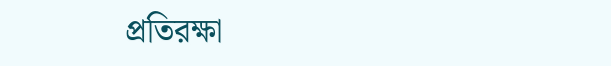প্রতিরক্ষা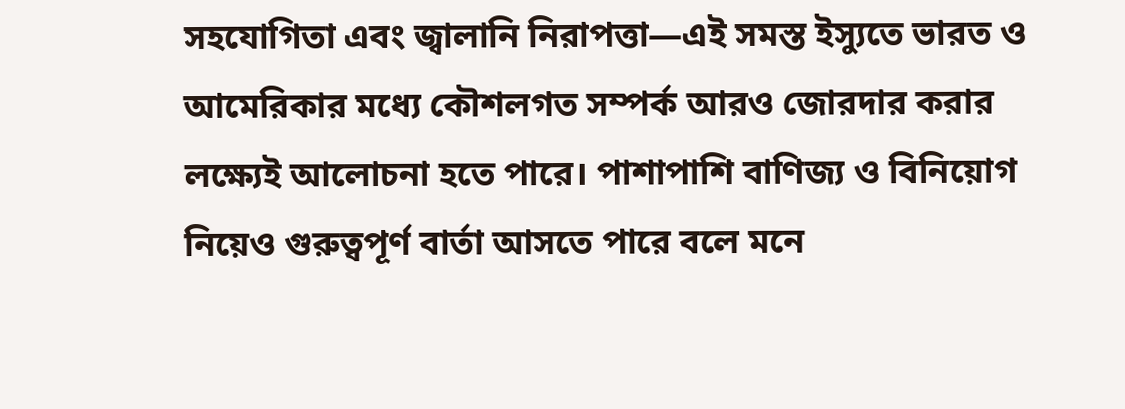সহযোগিতা এবং জ্বালানি নিরাপত্তা—এই সমস্ত ইস্যুতে ভারত ও আমেরিকার মধ্যে কৌশলগত সম্পর্ক আরও জোরদার করার লক্ষ্যেই আলোচনা হতে পারে। পাশাপাশি বাণিজ্য ও বিনিয়োগ নিয়েও গুরুত্বপূর্ণ বার্তা আসতে পারে বলে মনে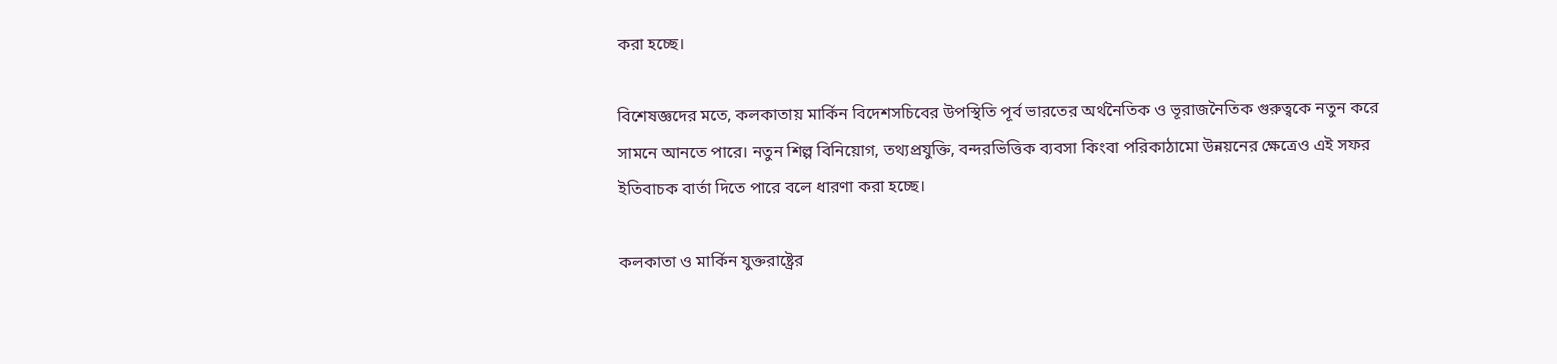করা হচ্ছে।

বিশেষজ্ঞদের মতে, কলকাতায় মার্কিন বিদেশসচিবের উপস্থিতি পূর্ব ভারতের অর্থনৈতিক ও ভূরাজনৈতিক গুরুত্বকে নতুন করে সামনে আনতে পারে। নতুন শিল্প বিনিয়োগ, তথ্যপ্রযুক্তি, বন্দরভিত্তিক ব্যবসা কিংবা পরিকাঠামো উন্নয়নের ক্ষেত্রেও এই সফর ইতিবাচক বার্তা দিতে পারে বলে ধারণা করা হচ্ছে।

কলকাতা ও মার্কিন যুক্তরাষ্ট্রের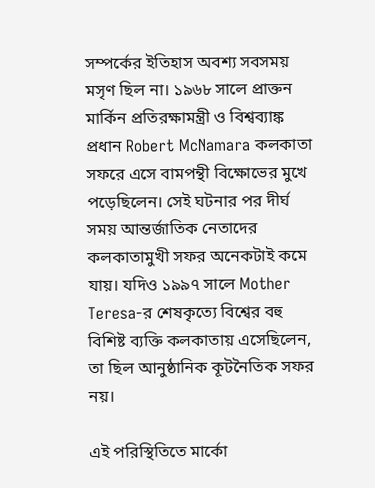সম্পর্কের ইতিহাস অবশ্য সবসময় মসৃণ ছিল না। ১৯৬৮ সালে প্রাক্তন মার্কিন প্রতিরক্ষামন্ত্রী ও বিশ্বব্যাঙ্ক প্রধান Robert McNamara কলকাতা সফরে এসে বামপন্থী বিক্ষোভের মুখে পড়েছিলেন। সেই ঘটনার পর দীর্ঘ সময় আন্তর্জাতিক নেতাদের কলকাতামুখী সফর অনেকটাই কমে যায়। যদিও ১৯৯৭ সালে Mother Teresa-র শেষকৃত্যে বিশ্বের বহু বিশিষ্ট ব্যক্তি কলকাতায় এসেছিলেন, তা ছিল আনুষ্ঠানিক কূটনৈতিক সফর নয়।

এই পরিস্থিতিতে মার্কো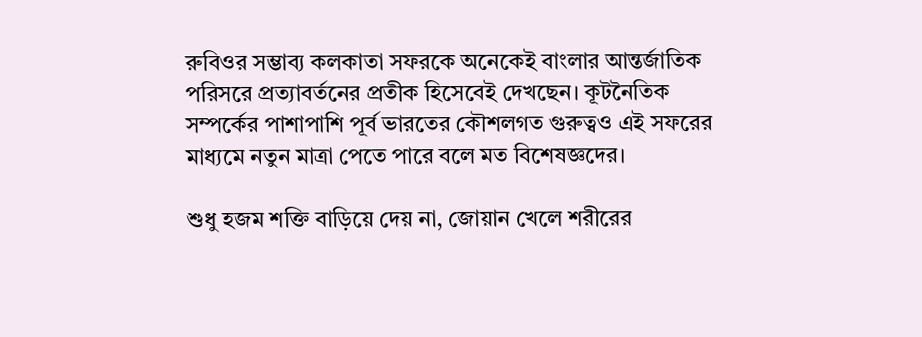রুবিওর সম্ভাব্য কলকাতা সফরকে অনেকেই বাংলার আন্তর্জাতিক পরিসরে প্রত্যাবর্তনের প্রতীক হিসেবেই দেখছেন। কূটনৈতিক সম্পর্কের পাশাপাশি পূর্ব ভারতের কৌশলগত গুরুত্বও এই সফরের মাধ্যমে নতুন মাত্রা পেতে পারে বলে মত বিশেষজ্ঞদের।

শুধু হজম শক্তি বাড়িয়ে দেয় না, জোয়ান খেলে শরীরের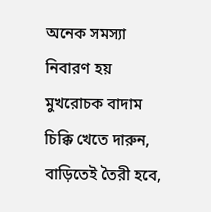অনেক সমস্যা নিবারণ হয় মুখরোচক বাদাম চিক্কি খেতে দারুন, বাড়িতেই তৈরী হবে,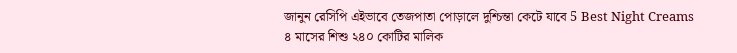জানুন রেসিপি এইভাবে তেজপাতা পোড়ালে দুশ্চিন্তা কেটে যাবে 5 Best Night Creams ৪ মাসের শিশু ২৪০ কোটির মালিক